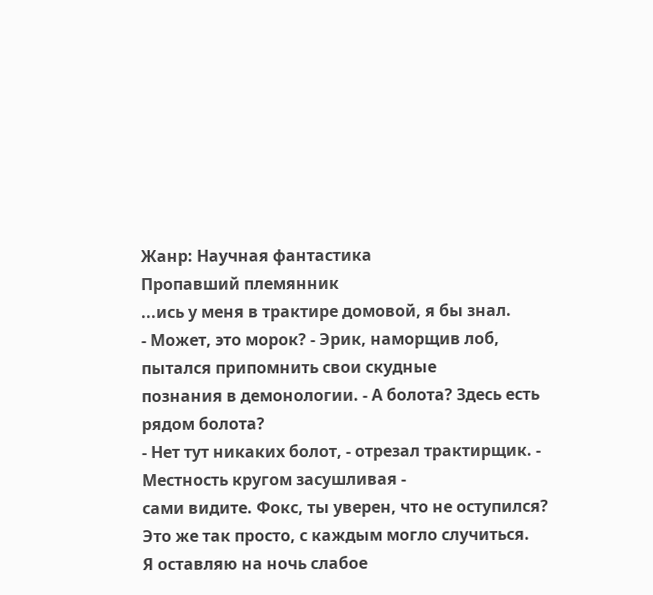Жанр: Научная фантастика
Пропавший племянник
...ись у меня в трактире домовой, я бы знал.
- Может, это морок? - Эрик, наморщив лоб, пытался припомнить свои скудные
познания в демонологии. - А болота? Здесь есть рядом болота?
- Нет тут никаких болот, - отрезал трактирщик. - Местность кругом засушливая -
сами видите. Фокс, ты уверен, что не оступился? Это же так просто, с каждым могло случиться.
Я оставляю на ночь слабое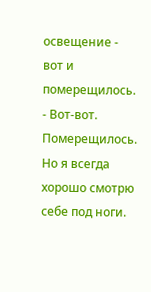освещение - вот и померещилось.
- Вот-вот. Померещилось. Но я всегда хорошо смотрю себе под ноги.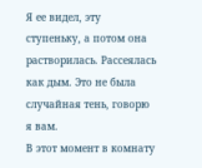Я ее видел, эту
ступеньку, а потом она растворилась. Рассеялась как дым. Это не была случайная тень, говорю
я вам.
В этот момент в комнату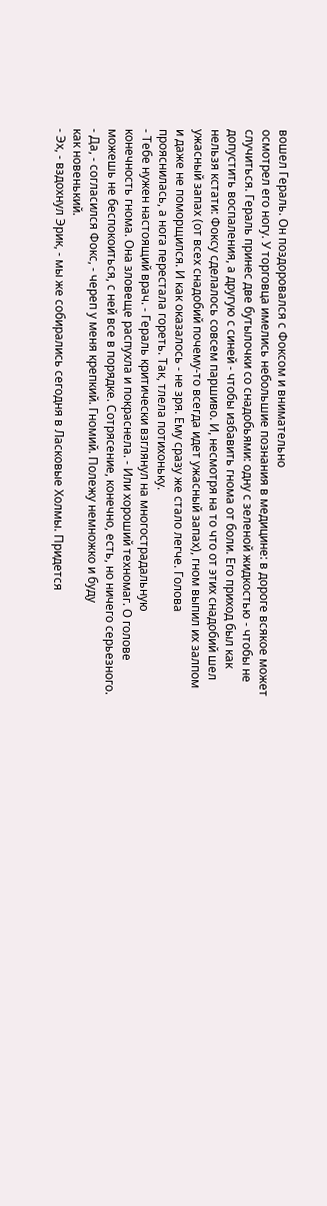вошел Гераль. Он поздоровался с Фоксом и внимательно
осмотрел его ногу. У торговца имелись небольшие познания в медицине: в дороге всякое может
случиться. Гераль принес две бутылочки со снадобьями: одну с зеленой жидкостью - чтобы не
допустить воспаления, а другую с синей - чтобы избавить гнома от боли. Его приход был как
нельзя кстати: Фоксу сделалось совсем паршиво. И, несмотря на то что от этих снадобий шел
ужасный запах (от всех снадобий почему-то всегда идет ужасный запах), гном выпил их залпом
и даже не поморщился. И как оказалось - не зря. Ему сразу же стало легче. Голова
прояснилась, а нога перестала гореть. Так, тлела потихоньку.
- Тебе нужен настоящий врач. - Гераль критически взглянул на многострадальную
конечность гнома. Она зловеще распухла и покраснела. - Или хороший техномаг. О голове
можешь не беспокоиться, с ней все в порядке. Сотрясение, конечно, есть, но ничего серьезного.
- Да, - согласился Фокс, - череп у меня крепкий. Гномий. Полежу немножко и буду
как новенький.
- Эх, - вздохнул Эрик, - мы же собирались сегодня в Ласковые Холмы. Придется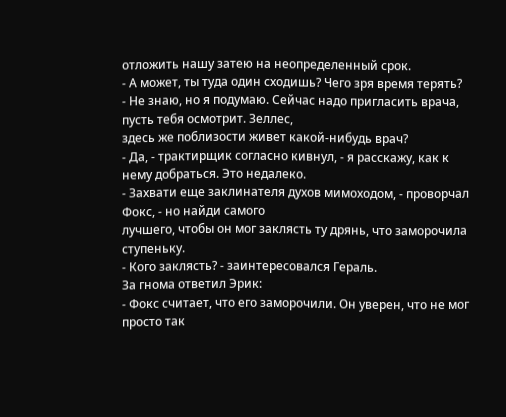отложить нашу затею на неопределенный срок.
- А может, ты туда один сходишь? Чего зря время терять?
- Не знаю, но я подумаю. Сейчас надо пригласить врача, пусть тебя осмотрит. Зеллес,
здесь же поблизости живет какой-нибудь врач?
- Да, - трактирщик согласно кивнул, - я расскажу, как к нему добраться. Это недалеко.
- Захвати еще заклинателя духов мимоходом, - проворчал Фокс, - но найди самого
лучшего, чтобы он мог заклясть ту дрянь, что заморочила ступеньку.
- Кого заклясть? - заинтересовался Гераль.
За гнома ответил Эрик:
- Фокс считает, что его заморочили. Он уверен, что не мог просто так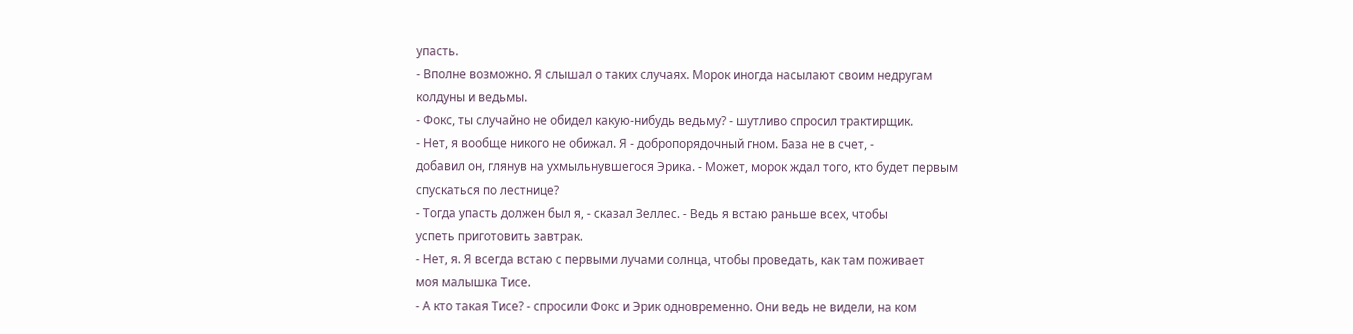упасть.
- Вполне возможно. Я слышал о таких случаях. Морок иногда насылают своим недругам
колдуны и ведьмы.
- Фокс, ты случайно не обидел какую-нибудь ведьму? - шутливо спросил трактирщик.
- Нет, я вообще никого не обижал. Я - добропорядочный гном. База не в счет, -
добавил он, глянув на ухмыльнувшегося Эрика. - Может, морок ждал того, кто будет первым
спускаться по лестнице?
- Тогда упасть должен был я, - сказал Зеллес. - Ведь я встаю раньше всех, чтобы
успеть приготовить завтрак.
- Нет, я. Я всегда встаю с первыми лучами солнца, чтобы проведать, как там поживает
моя малышка Тисе.
- А кто такая Тисе? - спросили Фокс и Эрик одновременно. Они ведь не видели, на ком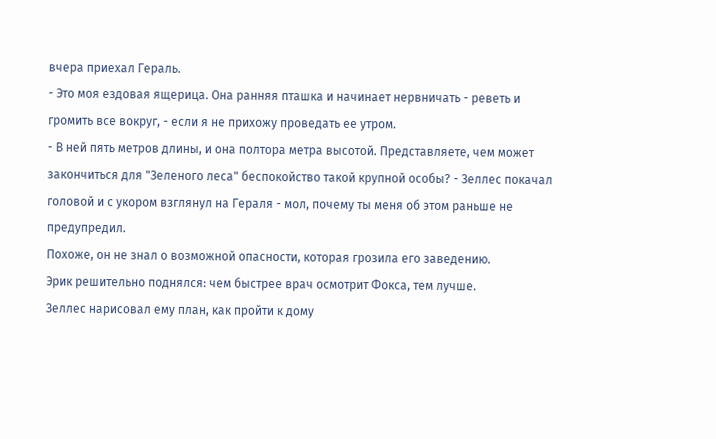вчера приехал Гераль.
- Это моя ездовая ящерица. Она ранняя пташка и начинает нервничать - реветь и
громить все вокруг, - если я не прихожу проведать ее утром.
- В ней пять метров длины, и она полтора метра высотой. Представляете, чем может
закончиться для "Зеленого леса" беспокойство такой крупной особы? - Зеллес покачал
головой и с укором взглянул на Гераля - мол, почему ты меня об этом раньше не предупредил.
Похоже, он не знал о возможной опасности, которая грозила его заведению.
Эрик решительно поднялся: чем быстрее врач осмотрит Фокса, тем лучше.
Зеллес нарисовал ему план, как пройти к дому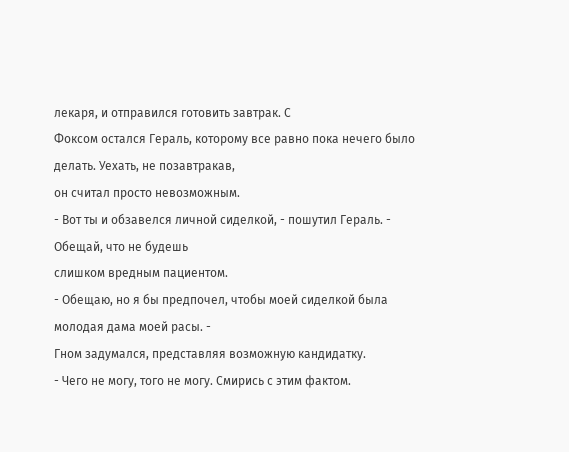лекаря, и отправился готовить завтрак. С
Фоксом остался Гераль, которому все равно пока нечего было делать. Уехать, не позавтракав,
он считал просто невозможным.
- Вот ты и обзавелся личной сиделкой, - пошутил Гераль. - Обещай, что не будешь
слишком вредным пациентом.
- Обещаю, но я бы предпочел, чтобы моей сиделкой была молодая дама моей расы. -
Гном задумался, представляя возможную кандидатку.
- Чего не могу, того не могу. Смирись с этим фактом.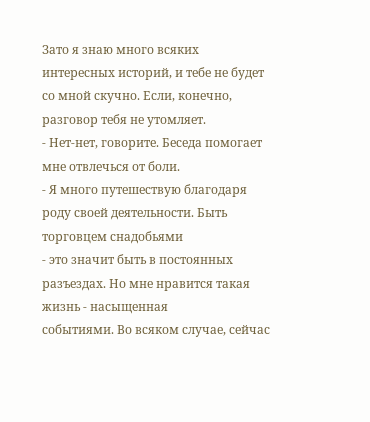Зато я знаю много всяких
интересных историй, и тебе не будет со мной скучно. Если, конечно, разговор тебя не утомляет.
- Нет-нет, говорите. Беседа помогает мне отвлечься от боли.
- Я много путешествую благодаря роду своей деятельности. Быть торговцем снадобьями
- это значит быть в постоянных разъездах. Но мне нравится такая жизнь - насыщенная
событиями. Во всяком случае, сейчас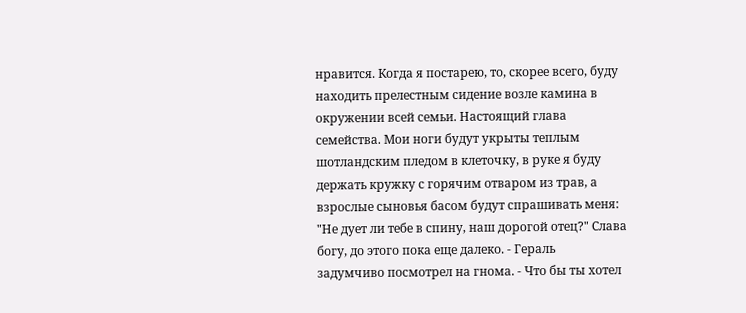нравится. Когда я постарею, то, скорее всего, буду
находить прелестным сидение возле камина в окружении всей семьи. Настоящий глава
семейства. Мои ноги будут укрыты теплым шотландским пледом в клеточку, в руке я буду
держать кружку с горячим отваром из трав, а взрослые сыновья басом будут спрашивать меня:
"Не дует ли тебе в спину, наш дорогой отец?" Слава богу, до этого пока еще далеко. - Гераль
задумчиво посмотрел на гнома. - Что бы ты хотел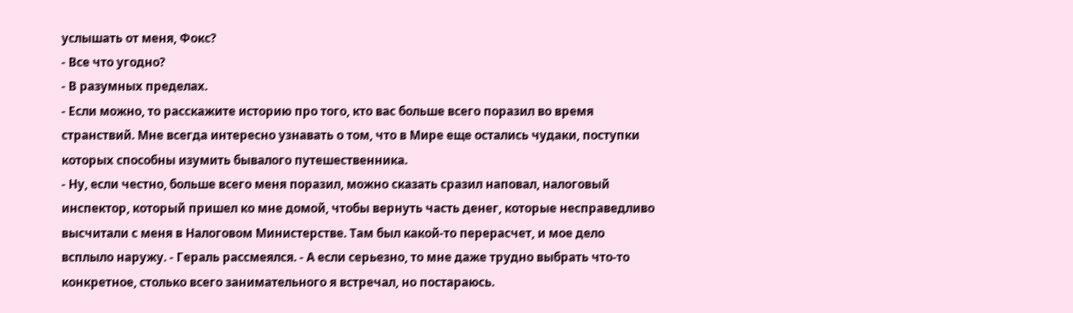услышать от меня, Фокс?
- Все что угодно?
- В разумных пределах.
- Если можно, то расскажите историю про того, кто вас больше всего поразил во время
странствий. Мне всегда интересно узнавать о том, что в Мире еще остались чудаки, поступки
которых способны изумить бывалого путешественника.
- Ну, если честно, больше всего меня поразил, можно сказать сразил наповал, налоговый
инспектор, который пришел ко мне домой, чтобы вернуть часть денег, которые несправедливо
высчитали с меня в Налоговом Министерстве. Там был какой-то перерасчет, и мое дело
всплыло наружу. - Гераль рассмеялся. - А если серьезно, то мне даже трудно выбрать что-то
конкретное, столько всего занимательного я встречал, но постараюсь.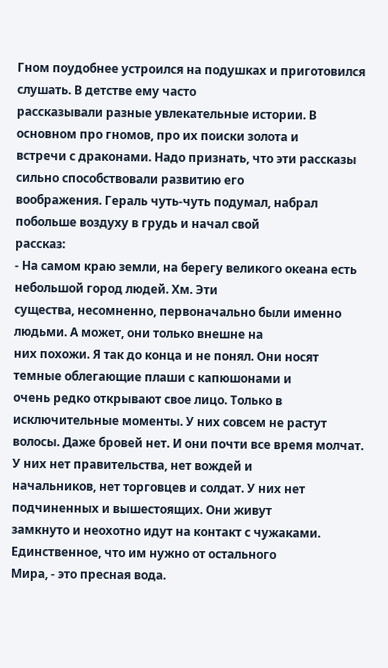Гном поудобнее устроился на подушках и приготовился слушать. В детстве ему часто
рассказывали разные увлекательные истории. В основном про гномов, про их поиски золота и
встречи с драконами. Надо признать, что эти рассказы сильно способствовали развитию его
воображения. Гераль чуть-чуть подумал, набрал побольше воздуху в грудь и начал свой
рассказ:
- На самом краю земли, на берегу великого океана есть небольшой город людей. Хм. Эти
существа, несомненно, первоначально были именно людьми. А может, они только внешне на
них похожи. Я так до конца и не понял. Они носят темные облегающие плаши с капюшонами и
очень редко открывают свое лицо. Только в исключительные моменты. У них совсем не растут
волосы. Даже бровей нет. И они почти все время молчат. У них нет правительства, нет вождей и
начальников, нет торговцев и солдат. У них нет подчиненных и вышестоящих. Они живут
замкнуто и неохотно идут на контакт с чужаками. Единственное, что им нужно от остального
Мира, - это пресная вода.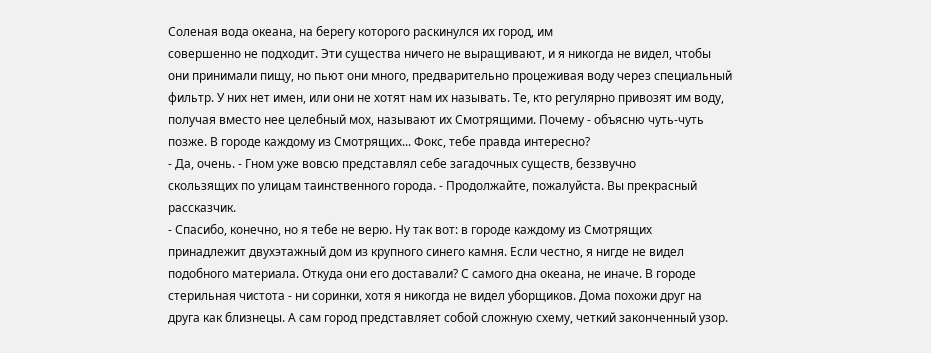Соленая вода океана, на берегу которого раскинулся их город, им
совершенно не подходит. Эти существа ничего не выращивают, и я никогда не видел, чтобы
они принимали пищу, но пьют они много, предварительно процеживая воду через специальный
фильтр. У них нет имен, или они не хотят нам их называть. Те, кто регулярно привозят им воду,
получая вместо нее целебный мох, называют их Смотрящими. Почему - объясню чуть-чуть
позже. В городе каждому из Смотрящих... Фокс, тебе правда интересно?
- Да, очень. - Гном уже вовсю представлял себе загадочных существ, беззвучно
скользящих по улицам таинственного города. - Продолжайте, пожалуйста. Вы прекрасный
рассказчик.
- Спасибо, конечно, но я тебе не верю. Ну так вот: в городе каждому из Смотрящих
принадлежит двухэтажный дом из крупного синего камня. Если честно, я нигде не видел
подобного материала. Откуда они его доставали? С самого дна океана, не иначе. В городе
стерильная чистота - ни соринки, хотя я никогда не видел уборщиков. Дома похожи друг на
друга как близнецы. А сам город представляет собой сложную схему, четкий законченный узор.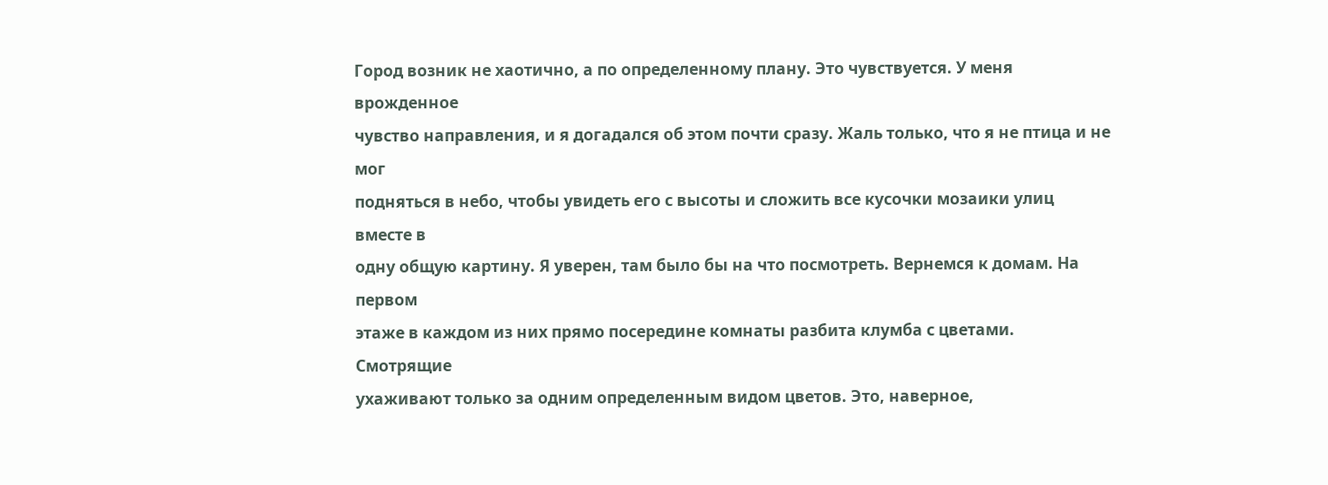Город возник не хаотично, а по определенному плану. Это чувствуется. У меня врожденное
чувство направления, и я догадался об этом почти сразу. Жаль только, что я не птица и не мог
подняться в небо, чтобы увидеть его с высоты и сложить все кусочки мозаики улиц вместе в
одну общую картину. Я уверен, там было бы на что посмотреть. Вернемся к домам. На первом
этаже в каждом из них прямо посередине комнаты разбита клумба с цветами. Смотрящие
ухаживают только за одним определенным видом цветов. Это, наверное,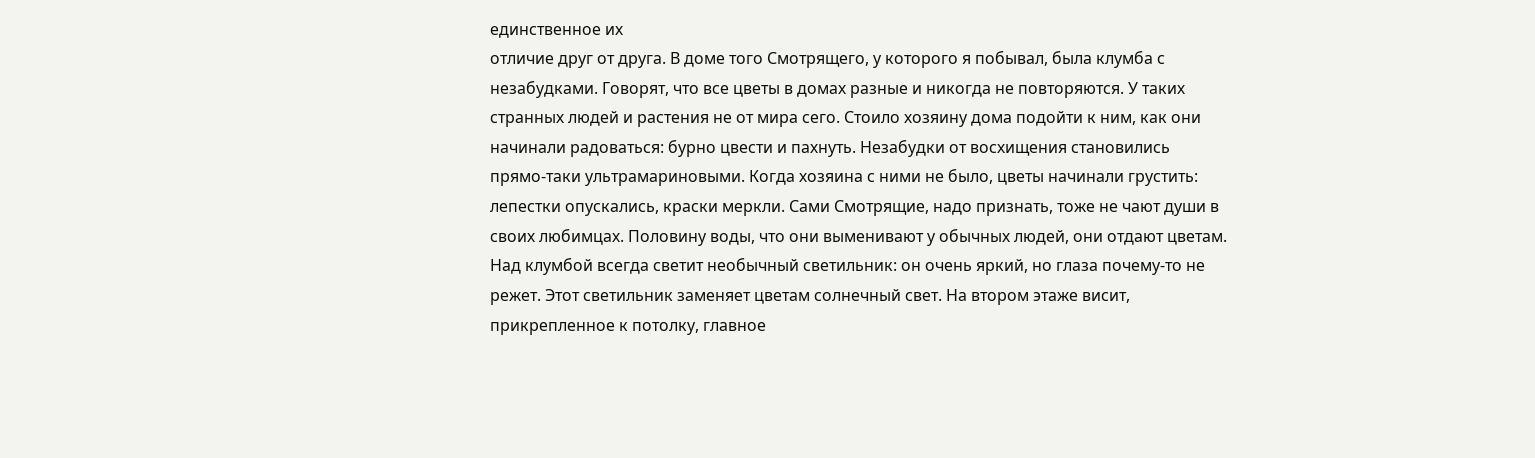единственное их
отличие друг от друга. В доме того Смотрящего, у которого я побывал, была клумба с
незабудками. Говорят, что все цветы в домах разные и никогда не повторяются. У таких
странных людей и растения не от мира сего. Стоило хозяину дома подойти к ним, как они
начинали радоваться: бурно цвести и пахнуть. Незабудки от восхищения становились
прямо-таки ультрамариновыми. Когда хозяина с ними не было, цветы начинали грустить:
лепестки опускались, краски меркли. Сами Смотрящие, надо признать, тоже не чают души в
своих любимцах. Половину воды, что они выменивают у обычных людей, они отдают цветам.
Над клумбой всегда светит необычный светильник: он очень яркий, но глаза почему-то не
режет. Этот светильник заменяет цветам солнечный свет. На втором этаже висит,
прикрепленное к потолку, главное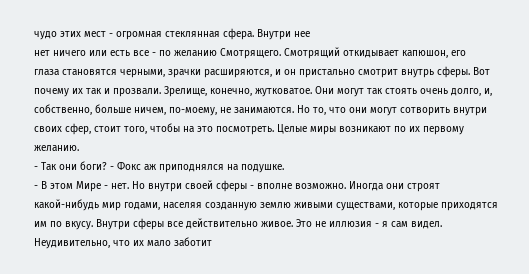чудо этих мест - огромная стеклянная сфера. Внутри нее
нет ничего или есть все - по желанию Смотрящего. Смотрящий откидывает капюшон, его
глаза становятся черными, зрачки расширяются, и он пристально смотрит внутрь сферы. Вот
почему их так и прозвали. Зрелище, конечно, жутковатое. Они могут так стоять очень долго, и,
собственно, больше ничем, по-моему, не занимаются. Но то, что они могут сотворить внутри
своих сфер, стоит того, чтобы на это посмотреть. Целые миры возникают по их первому
желанию.
- Так они боги? - Фокс аж приподнялся на подушке.
- В этом Мире - нет. Но внутри своей сферы - вполне возможно. Иногда они строят
какой-нибудь мир годами, населяя созданную землю живыми существами, которые приходятся
им по вкусу. Внутри сферы все действительно живое. Это не иллюзия - я сам видел.
Неудивительно, что их мало заботит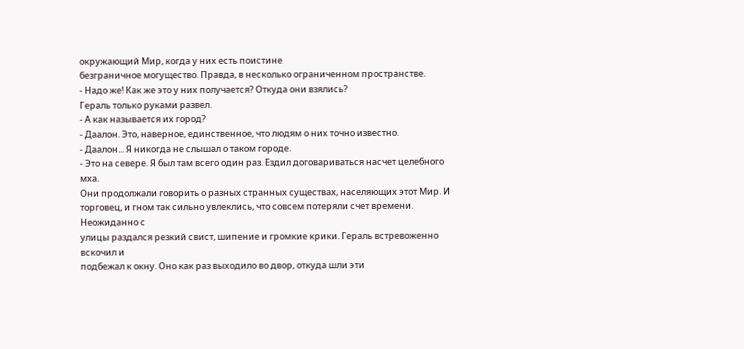окружающий Мир, когда у них есть поистине
безграничное могущество. Правда, в несколько ограниченном пространстве.
- Надо же! Как же это у них получается? Откуда они взялись?
Гераль только руками развел.
- А как называется их город?
- Даалон. Это, наверное, единственное, что людям о них точно известно.
- Даалон... Я никогда не слышал о таком городе.
- Это на севере. Я был там всего один раз. Ездил договариваться насчет целебного мха.
Они продолжали говорить о разных странных существах, населяющих этот Мир. И
торговец, и гном так сильно увлеклись, что совсем потеряли счет времени. Неожиданно с
улицы раздался резкий свист, шипение и громкие крики. Гераль встревоженно вскочил и
подбежал к окну. Оно как раз выходило во двор, откуда шли эти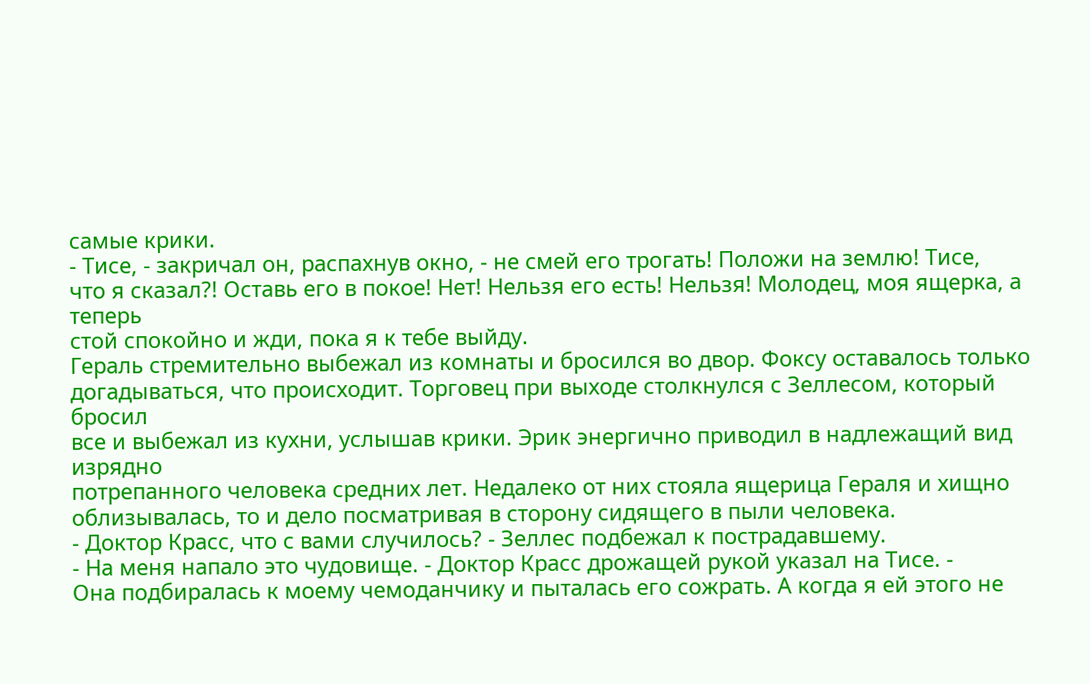самые крики.
- Тисе, - закричал он, распахнув окно, - не смей его трогать! Положи на землю! Тисе,
что я сказал?! Оставь его в покое! Нет! Нельзя его есть! Нельзя! Молодец, моя ящерка, а теперь
стой спокойно и жди, пока я к тебе выйду.
Гераль стремительно выбежал из комнаты и бросился во двор. Фоксу оставалось только
догадываться, что происходит. Торговец при выходе столкнулся с Зеллесом, который бросил
все и выбежал из кухни, услышав крики. Эрик энергично приводил в надлежащий вид изрядно
потрепанного человека средних лет. Недалеко от них стояла ящерица Гераля и хищно
облизывалась, то и дело посматривая в сторону сидящего в пыли человека.
- Доктор Красс, что с вами случилось? - Зеллес подбежал к пострадавшему.
- На меня напало это чудовище. - Доктор Красс дрожащей рукой указал на Тисе. -
Она подбиралась к моему чемоданчику и пыталась его сожрать. А когда я ей этого не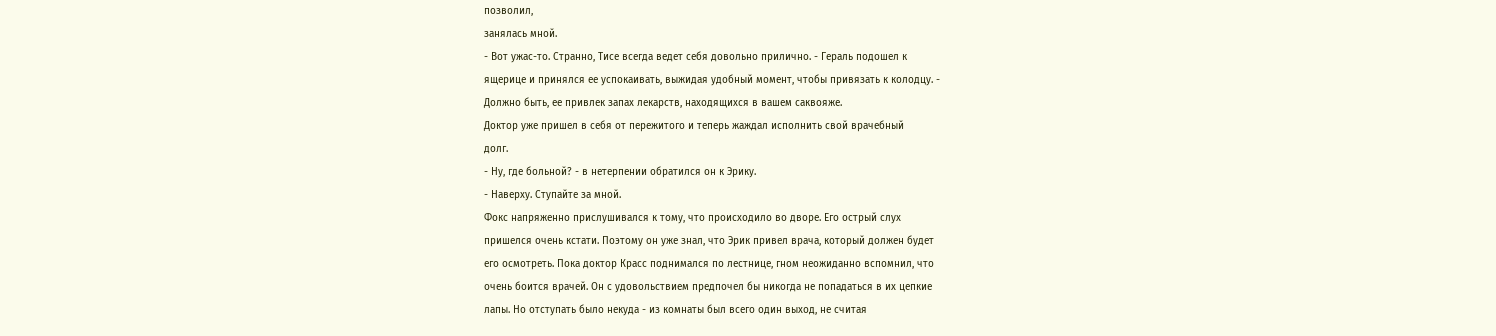позволил,
занялась мной.
- Вот ужас-то. Странно, Тисе всегда ведет себя довольно прилично. - Гераль подошел к
ящерице и принялся ее успокаивать, выжидая удобный момент, чтобы привязать к колодцу. -
Должно быть, ее привлек запах лекарств, находящихся в вашем саквояже.
Доктор уже пришел в себя от пережитого и теперь жаждал исполнить свой врачебный
долг.
- Ну, где больной? - в нетерпении обратился он к Эрику.
- Наверху. Ступайте за мной.
Фокс напряженно прислушивался к тому, что происходило во дворе. Его острый слух
пришелся очень кстати. Поэтому он уже знал, что Эрик привел врача, который должен будет
его осмотреть. Пока доктор Красс поднимался по лестнице, гном неожиданно вспомнил, что
очень боится врачей. Он с удовольствием предпочел бы никогда не попадаться в их цепкие
лапы. Но отступать было некуда - из комнаты был всего один выход, не считая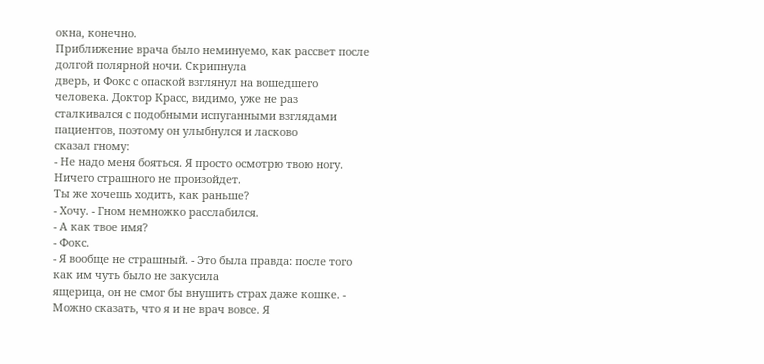окна, конечно.
Приближение врача было неминуемо, как рассвет после долгой полярной ночи. Скрипнула
дверь, и Фокс с опаской взглянул на вошедшего человека. Доктор Красс, видимо, уже не раз
сталкивался с подобными испуганными взглядами пациентов, поэтому он улыбнулся и ласково
сказал гному:
- Не надо меня бояться. Я просто осмотрю твою ногу. Ничего страшного не произойдет.
Ты же хочешь ходить, как раньше?
- Хочу. - Гном немножко расслабился.
- А как твое имя?
- Фокс.
- Я вообще не страшный. - Это была правда: после того как им чуть было не закусила
ящерица, он не смог бы внушить страх даже кошке. - Можно сказать, что я и не врач вовсе. Я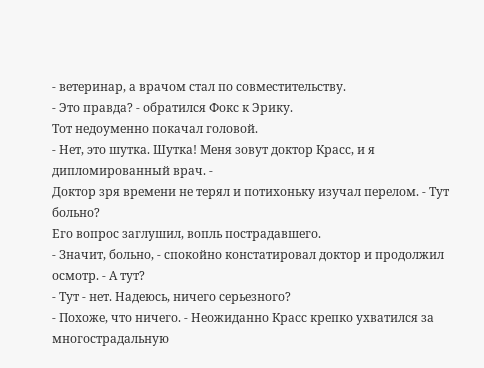- ветеринар, а врачом стал по совместительству.
- Это правда? - обратился Фокс к Эрику.
Тот недоуменно покачал головой.
- Нет, это шутка. Шутка! Меня зовут доктор Красс, и я дипломированный врач. -
Доктор зря времени не терял и потихоньку изучал перелом. - Тут больно?
Его вопрос заглушил, вопль пострадавшего.
- Значит, больно, - спокойно констатировал доктор и продолжил осмотр. - А тут?
- Тут - нет. Надеюсь, ничего серьезного?
- Похоже, что ничего. - Неожиданно Красс крепко ухватился за многострадальную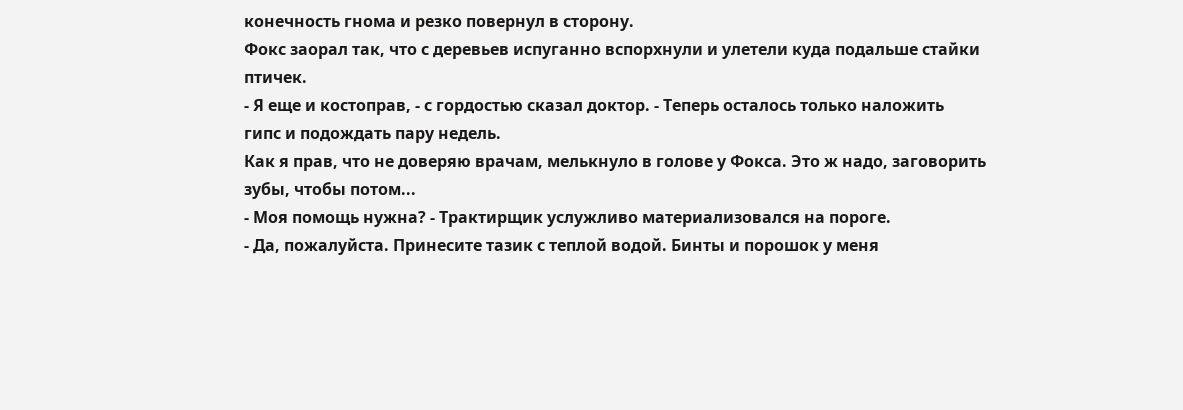конечность гнома и резко повернул в сторону.
Фокс заорал так, что с деревьев испуганно вспорхнули и улетели куда подальше стайки
птичек.
- Я еще и костоправ, - с гордостью сказал доктор. - Теперь осталось только наложить
гипс и подождать пару недель.
Как я прав, что не доверяю врачам, мелькнуло в голове у Фокса. Это ж надо, заговорить
зубы, чтобы потом...
- Моя помощь нужна? - Трактирщик услужливо материализовался на пороге.
- Да, пожалуйста. Принесите тазик с теплой водой. Бинты и порошок у меня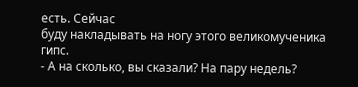есть. Сейчас
буду накладывать на ногу этого великомученика гипс.
- А на сколько, вы сказали? На пару недель?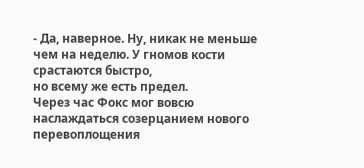- Да, наверное. Ну, никак не меньше чем на неделю. У гномов кости срастаются быстро,
но всему же есть предел.
Через час Фокс мог вовсю наслаждаться созерцанием нового перевоплощения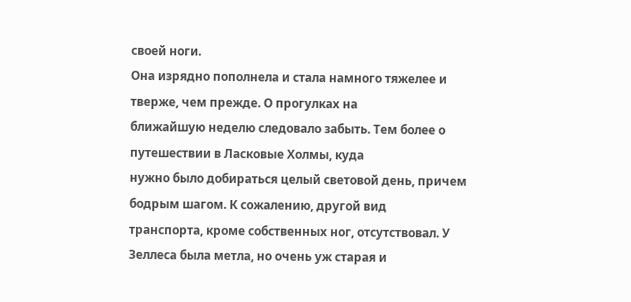своей ноги.
Она изрядно пополнела и стала намного тяжелее и тверже, чем прежде. О прогулках на
ближайшую неделю следовало забыть. Тем более о путешествии в Ласковые Холмы, куда
нужно было добираться целый световой день, причем бодрым шагом. К сожалению, другой вид
транспорта, кроме собственных ног, отсутствовал. У Зеллеса была метла, но очень уж старая и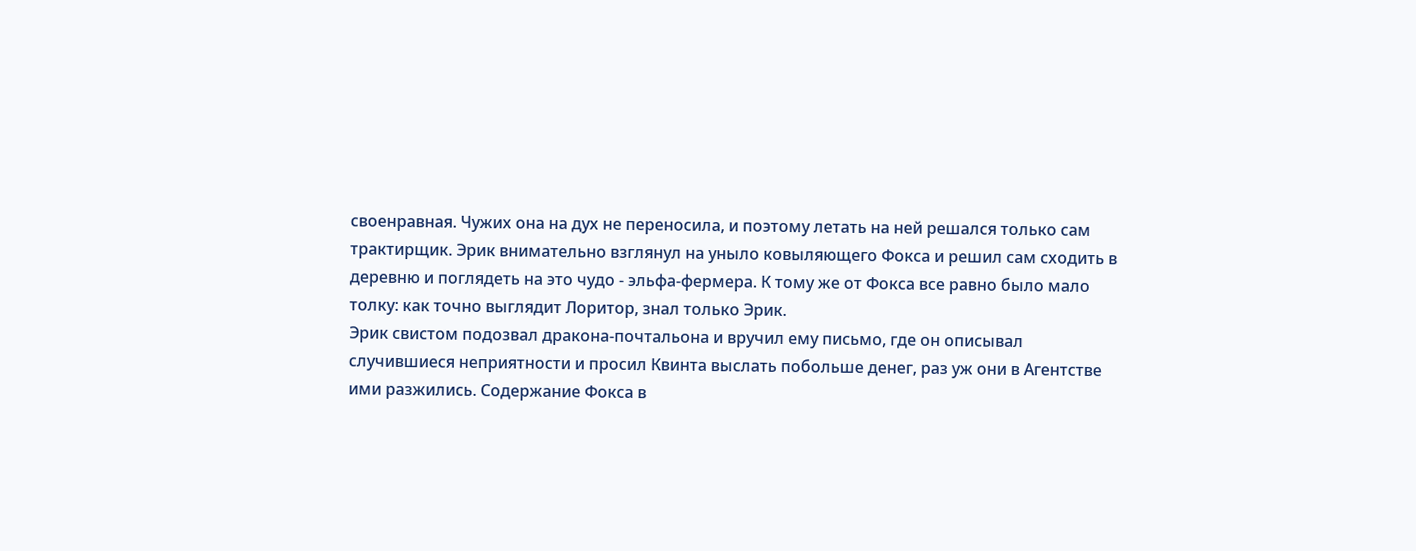своенравная. Чужих она на дух не переносила, и поэтому летать на ней решался только сам
трактирщик. Эрик внимательно взглянул на уныло ковыляющего Фокса и решил сам сходить в
деревню и поглядеть на это чудо - эльфа-фермера. К тому же от Фокса все равно было мало
толку: как точно выглядит Лоритор, знал только Эрик.
Эрик свистом подозвал дракона-почтальона и вручил ему письмо, где он описывал
случившиеся неприятности и просил Квинта выслать побольше денег, раз уж они в Агентстве
ими разжились. Содержание Фокса в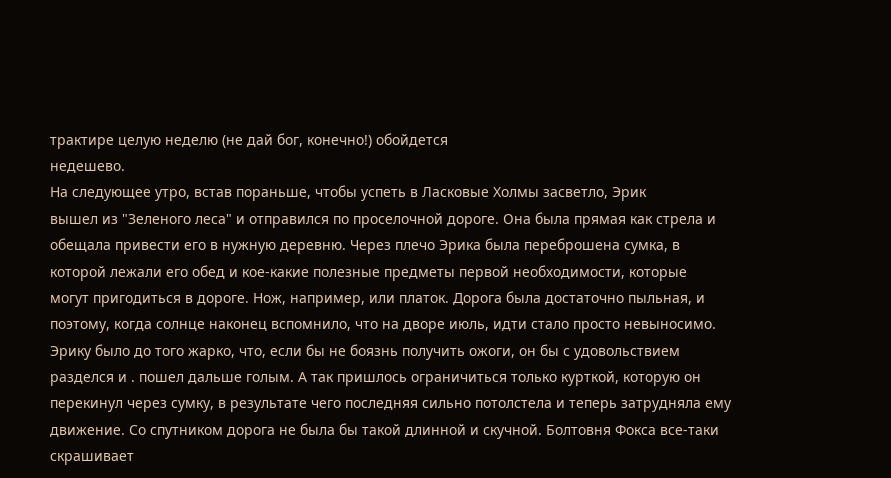трактире целую неделю (не дай бог, конечно!) обойдется
недешево.
На следующее утро, встав пораньше, чтобы успеть в Ласковые Холмы засветло, Эрик
вышел из "Зеленого леса" и отправился по проселочной дороге. Она была прямая как стрела и
обещала привести его в нужную деревню. Через плечо Эрика была переброшена сумка, в
которой лежали его обед и кое-какие полезные предметы первой необходимости, которые
могут пригодиться в дороге. Нож, например, или платок. Дорога была достаточно пыльная, и
поэтому, когда солнце наконец вспомнило, что на дворе июль, идти стало просто невыносимо.
Эрику было до того жарко, что, если бы не боязнь получить ожоги, он бы с удовольствием
разделся и . пошел дальше голым. А так пришлось ограничиться только курткой, которую он
перекинул через сумку, в результате чего последняя сильно потолстела и теперь затрудняла ему
движение. Со спутником дорога не была бы такой длинной и скучной. Болтовня Фокса все-таки
скрашивает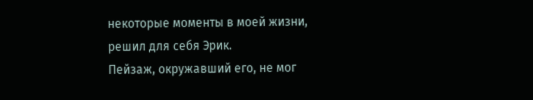некоторые моменты в моей жизни, решил для себя Эрик.
Пейзаж, окружавший его, не мог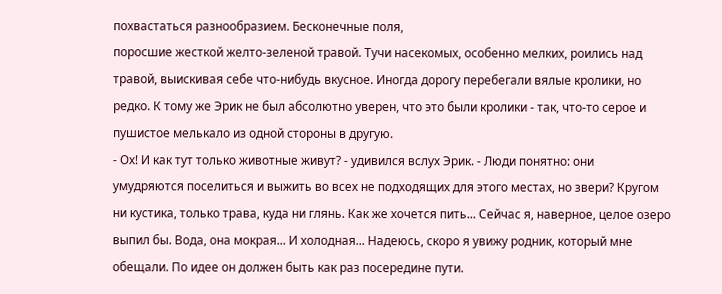похвастаться разнообразием. Бесконечные поля,
поросшие жесткой желто-зеленой травой. Тучи насекомых, особенно мелких, роились над
травой, выискивая себе что-нибудь вкусное. Иногда дорогу перебегали вялые кролики, но
редко. К тому же Эрик не был абсолютно уверен, что это были кролики - так, что-то серое и
пушистое мелькало из одной стороны в другую.
- Ох! И как тут только животные живут? - удивился вслух Эрик. - Люди понятно: они
умудряются поселиться и выжить во всех не подходящих для этого местах, но звери? Кругом
ни кустика, только трава, куда ни глянь. Как же хочется пить... Сейчас я, наверное, целое озеро
выпил бы. Вода, она мокрая... И холодная... Надеюсь, скоро я увижу родник, который мне
обещали. По идее он должен быть как раз посередине пути.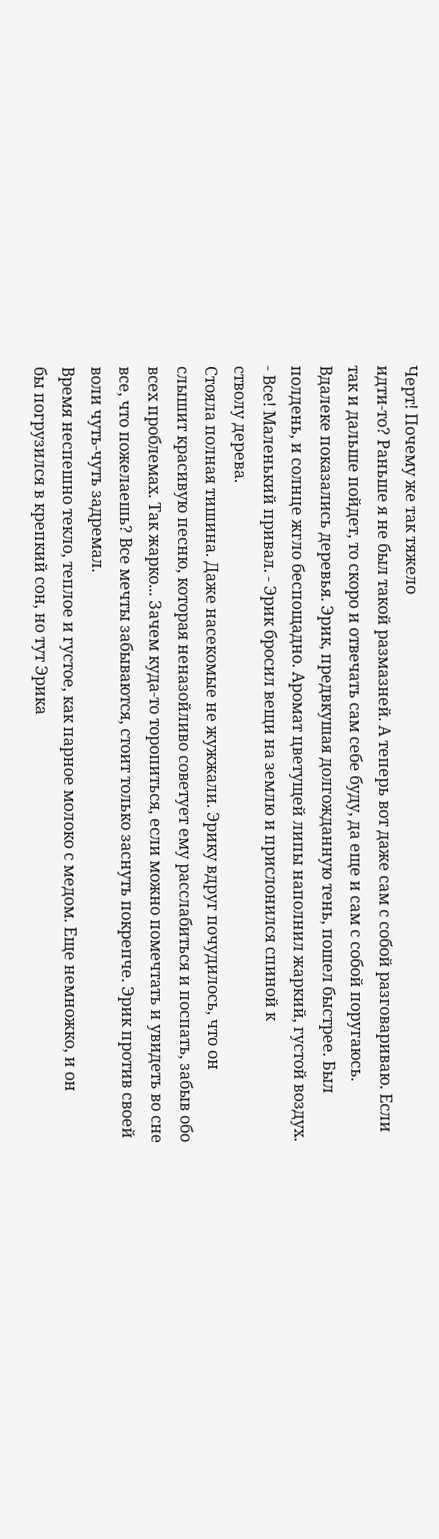Черт! Почему же так тяжело
идти-то? Раньше я не был такой размазней. А теперь вот даже сам с собой разговариваю. Если
так и дальше пойдет, то скоро и отвечать сам себе буду, да еще и сам с собой поругаюсь.
Вдалеке показались деревья. Эрик, предвкушая долгожданную тень, пошел быстрее. Был
полдень, и солнце жгло беспощадно. Аромат цветущей липы наполнил жаркий, густой воздух.
- Все! Маленький привал. - Эрик бросил вещи на землю и прислонился спиной к
стволу дерева.
Стояла полная тишина. Даже насекомые не жужжали. Эрику вдруг почудилось, что он
слышит красивую песню, которая неназойливо советует ему расслабиться и поспать, забыв обо
всех проблемах. Так жарко... Зачем куда-то торопиться, если можно помечтать и увидеть во сне
все, что пожелаешь? Все мечты забываются, стоит только заснуть покрепче. Эрик против своей
воли чуть-чуть задремал.
Время неспешно текло, теплое и густое, как парное молоко с медом. Еще немножко, и он
бы погрузился в крепкий сон, но тут Эрика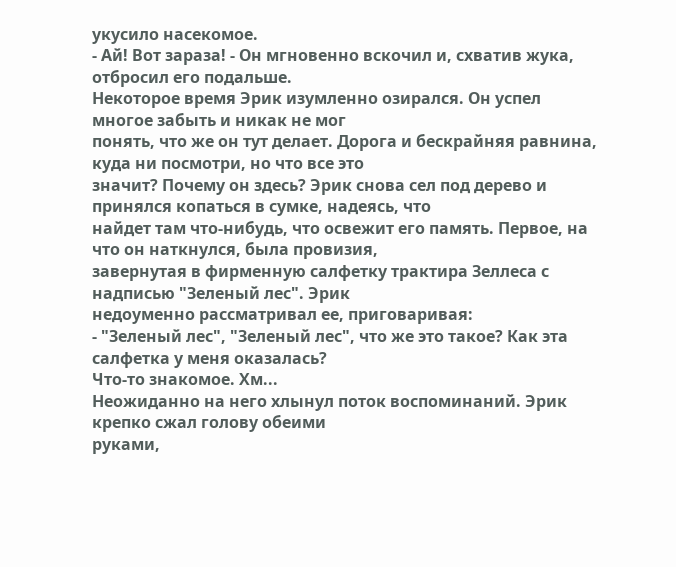укусило насекомое.
- Ай! Вот зараза! - Он мгновенно вскочил и, схватив жука, отбросил его подальше.
Некоторое время Эрик изумленно озирался. Он успел многое забыть и никак не мог
понять, что же он тут делает. Дорога и бескрайняя равнина, куда ни посмотри, но что все это
значит? Почему он здесь? Эрик снова сел под дерево и принялся копаться в сумке, надеясь, что
найдет там что-нибудь, что освежит его память. Первое, на что он наткнулся, была провизия,
завернутая в фирменную салфетку трактира Зеллеса с надписью "Зеленый лес". Эрик
недоуменно рассматривал ее, приговаривая:
- "Зеленый лес", "Зеленый лес", что же это такое? Как эта салфетка у меня оказалась?
Что-то знакомое. Хм...
Неожиданно на него хлынул поток воспоминаний. Эрик крепко сжал голову обеими
руками,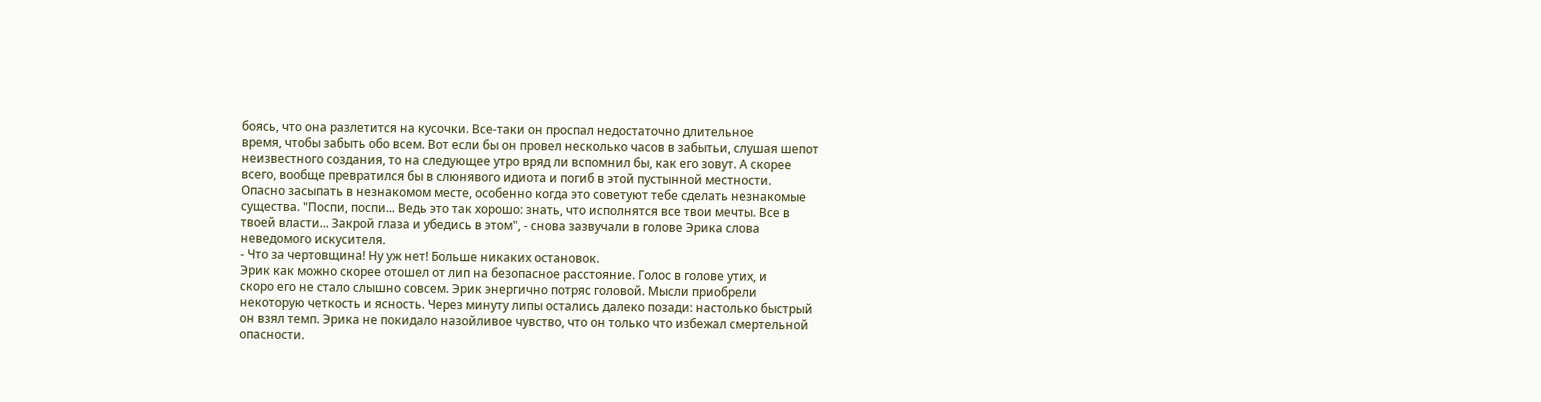боясь, что она разлетится на кусочки. Все-таки он проспал недостаточно длительное
время, чтобы забыть обо всем. Вот если бы он провел несколько часов в забытьи, слушая шепот
неизвестного создания, то на следующее утро вряд ли вспомнил бы, как его зовут. А скорее
всего, вообще превратился бы в слюнявого идиота и погиб в этой пустынной местности.
Опасно засыпать в незнакомом месте, особенно когда это советуют тебе сделать незнакомые
существа. "Поспи, поспи... Ведь это так хорошо: знать, что исполнятся все твои мечты. Все в
твоей власти... Закрой глаза и убедись в этом", - снова зазвучали в голове Эрика слова
неведомого искусителя.
- Что за чертовщина! Ну уж нет! Больше никаких остановок.
Эрик как можно скорее отошел от лип на безопасное расстояние. Голос в голове утих, и
скоро его не стало слышно совсем. Эрик энергично потряс головой. Мысли приобрели
некоторую четкость и ясность. Через минуту липы остались далеко позади: настолько быстрый
он взял темп. Эрика не покидало назойливое чувство, что он только что избежал смертельной
опасности.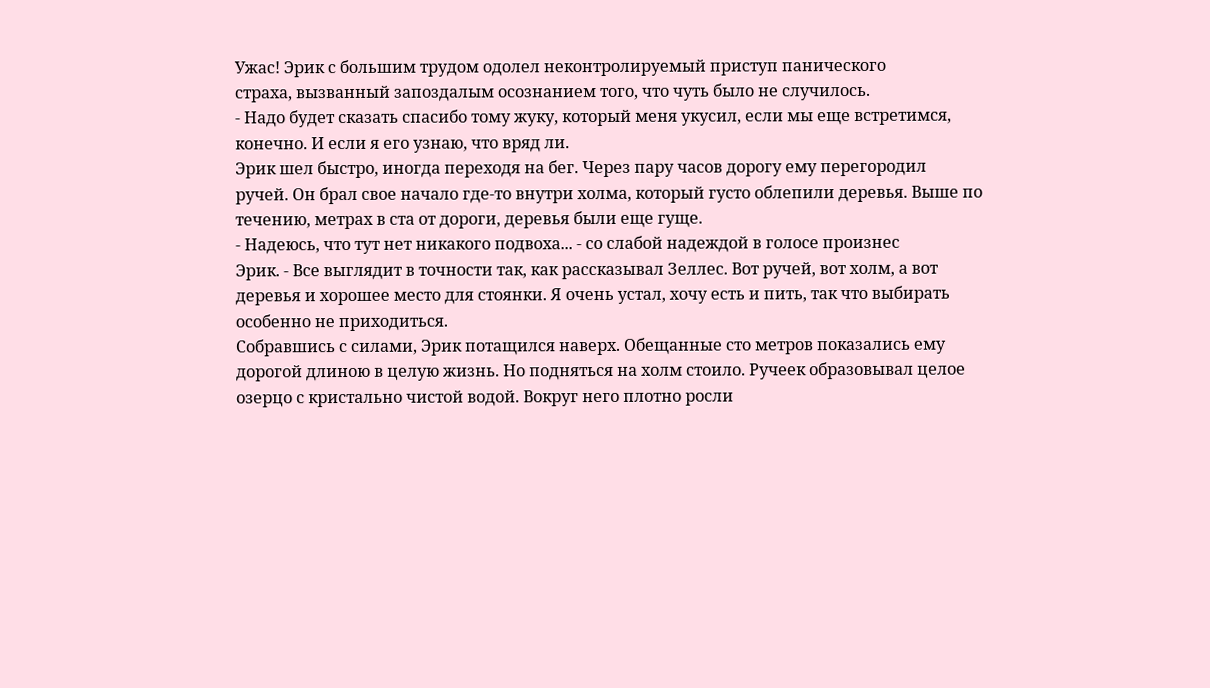Ужас! Эрик с большим трудом одолел неконтролируемый приступ панического
страха, вызванный запоздалым осознанием того, что чуть было не случилось.
- Надо будет сказать спасибо тому жуку, который меня укусил, если мы еще встретимся,
конечно. И если я его узнаю, что вряд ли.
Эрик шел быстро, иногда переходя на бег. Через пару часов дорогу ему перегородил
ручей. Он брал свое начало где-то внутри холма, который густо облепили деревья. Выше по
течению, метрах в ста от дороги, деревья были еще гуще.
- Надеюсь, что тут нет никакого подвоха... - со слабой надеждой в голосе произнес
Эрик. - Все выглядит в точности так, как рассказывал Зеллес. Вот ручей, вот холм, а вот
деревья и хорошее место для стоянки. Я очень устал, хочу есть и пить, так что выбирать
особенно не приходиться.
Собравшись с силами, Эрик потащился наверх. Обещанные сто метров показались ему
дорогой длиною в целую жизнь. Но подняться на холм стоило. Ручеек образовывал целое
озерцо с кристально чистой водой. Вокруг него плотно росли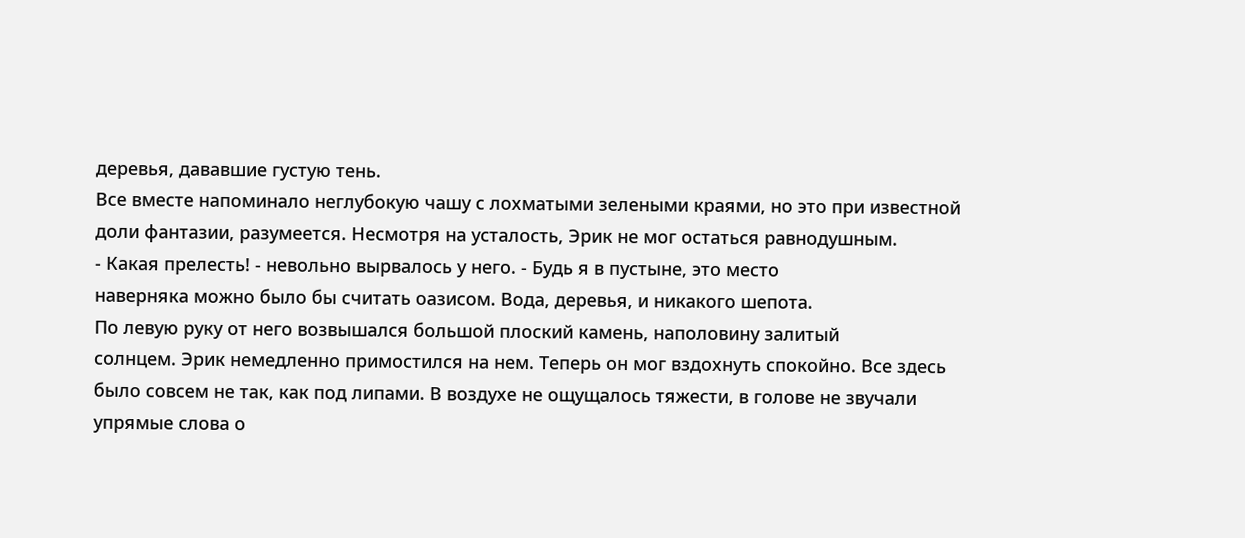деревья, дававшие густую тень.
Все вместе напоминало неглубокую чашу с лохматыми зелеными краями, но это при известной
доли фантазии, разумеется. Несмотря на усталость, Эрик не мог остаться равнодушным.
- Какая прелесть! - невольно вырвалось у него. - Будь я в пустыне, это место
наверняка можно было бы считать оазисом. Вода, деревья, и никакого шепота.
По левую руку от него возвышался большой плоский камень, наполовину залитый
солнцем. Эрик немедленно примостился на нем. Теперь он мог вздохнуть спокойно. Все здесь
было совсем не так, как под липами. В воздухе не ощущалось тяжести, в голове не звучали
упрямые слова о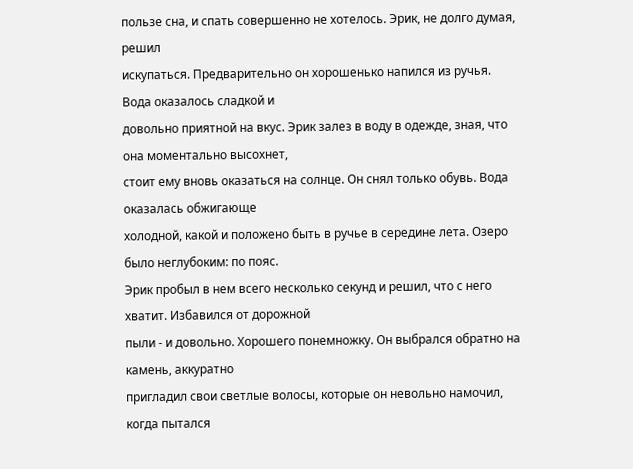пользе сна, и спать совершенно не хотелось. Эрик, не долго думая, решил
искупаться. Предварительно он хорошенько напился из ручья. Вода оказалось сладкой и
довольно приятной на вкус. Эрик залез в воду в одежде, зная, что она моментально высохнет,
стоит ему вновь оказаться на солнце. Он снял только обувь. Вода оказалась обжигающе
холодной, какой и положено быть в ручье в середине лета. Озеро было неглубоким: по пояс.
Эрик пробыл в нем всего несколько секунд и решил, что с него хватит. Избавился от дорожной
пыли - и довольно. Хорошего понемножку. Он выбрался обратно на камень, аккуратно
пригладил свои светлые волосы, которые он невольно намочил, когда пытался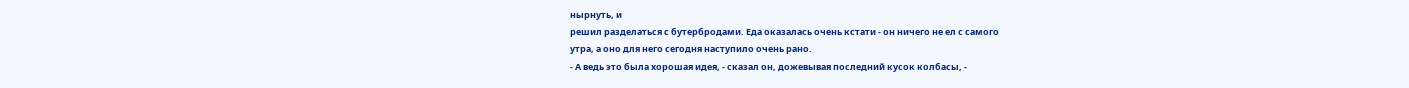нырнуть, и
решил разделаться с бутербродами. Еда оказалась очень кстати - он ничего не ел с самого
утра, а оно для него сегодня наступило очень рано.
- А ведь это была хорошая идея, - сказал он, дожевывая последний кусок колбасы, -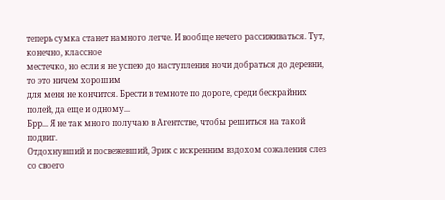теперь сумка станет намного легче. И вообще нечего рассиживаться. Тут, конечно, классное
местечко, но если я не успею до наступления ночи добраться до деревни, то это ничем хорошим
для меня не кончится. Брести в темноте по дороге, среди бескрайних полей, да еще и одному...
Брр... Я не так много получаю в Агентстве, чтобы решиться на такой подвиг.
Отдохнувший и посвежевший, Эрик с искренним вздохом сожаления слез со своего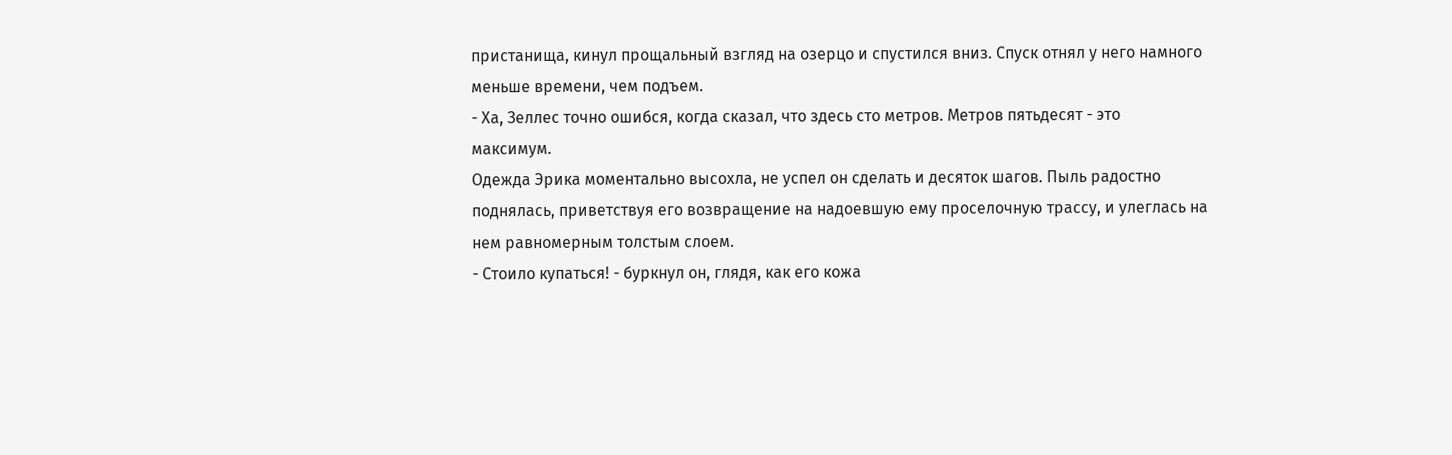пристанища, кинул прощальный взгляд на озерцо и спустился вниз. Спуск отнял у него намного
меньше времени, чем подъем.
- Ха, Зеллес точно ошибся, когда сказал, что здесь сто метров. Метров пятьдесят - это
максимум.
Одежда Эрика моментально высохла, не успел он сделать и десяток шагов. Пыль радостно
поднялась, приветствуя его возвращение на надоевшую ему проселочную трассу, и улеглась на
нем равномерным толстым слоем.
- Стоило купаться! - буркнул он, глядя, как его кожа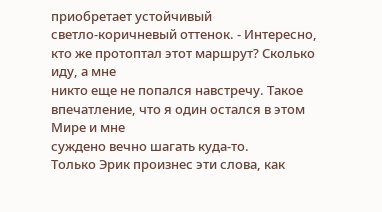приобретает устойчивый
светло-коричневый оттенок. - Интересно, кто же протоптал этот маршрут? Сколько иду, а мне
никто еще не попался навстречу. Такое впечатление, что я один остался в этом Мире и мне
суждено вечно шагать куда-то.
Только Эрик произнес эти слова, как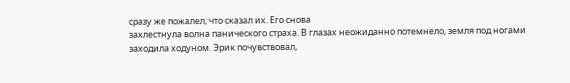сразу же пожалел, что сказал их. Его снова
захлестнула волна панического страха. В глазах неожиданно потемнело, земля под ногами
заходила ходуном. Эрик почувствовал,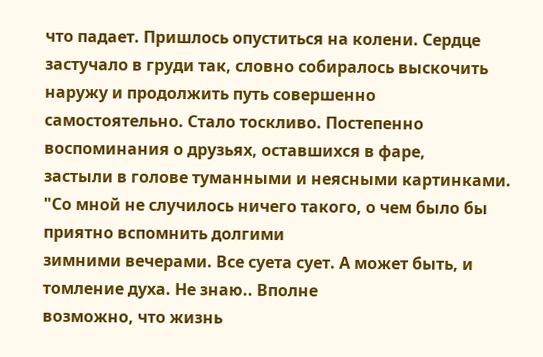что падает. Пришлось опуститься на колени. Сердце
застучало в груди так, словно собиралось выскочить наружу и продолжить путь совершенно
самостоятельно. Стало тоскливо. Постепенно воспоминания о друзьях, оставшихся в фаре,
застыли в голове туманными и неясными картинками.
"Со мной не случилось ничего такого, о чем было бы приятно вспомнить долгими
зимними вечерами. Все суета сует. А может быть, и томление духа. Не знаю.. Вполне
возможно, что жизнь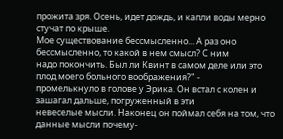прожита зря. Осень, идет дождь, и капли воды мерно стучат по крыше.
Мое существование бессмысленно... А раз оно бессмысленно, то какой в нем смысл? С ним
надо покончить. Был ли Квинт в самом деле или это плод моего больного воображения?" -
промелькнуло в голове у Эрика. Он встал с колен и зашагал дальше, погруженный в эти
невеселые мысли. Наконец он поймал себя на том, что данные мысли почему-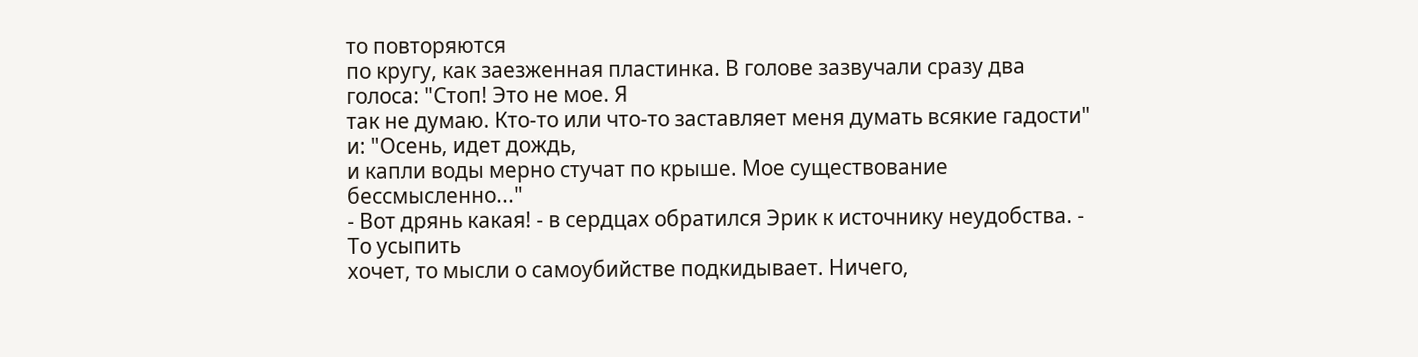то повторяются
по кругу, как заезженная пластинка. В голове зазвучали сразу два голоса: "Стоп! Это не мое. Я
так не думаю. Кто-то или что-то заставляет меня думать всякие гадости" и: "Осень, идет дождь,
и капли воды мерно стучат по крыше. Мое существование бессмысленно..."
- Вот дрянь какая! - в сердцах обратился Эрик к источнику неудобства. - То усыпить
хочет, то мысли о самоубийстве подкидывает. Ничего,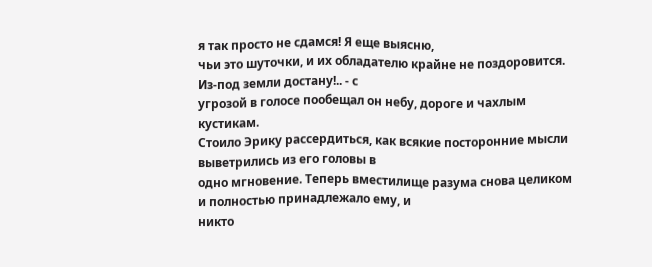я так просто не сдамся! Я еще выясню,
чьи это шуточки, и их обладателю крайне не поздоровится. Из-под земли достану!.. - с
угрозой в голосе пообещал он небу, дороге и чахлым кустикам.
Стоило Эрику рассердиться, как всякие посторонние мысли выветрились из его головы в
одно мгновение. Теперь вместилище разума снова целиком и полностью принадлежало ему, и
никто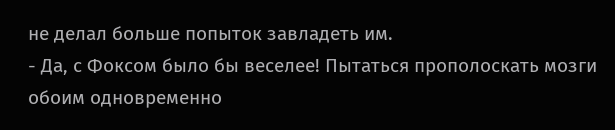не делал больше попыток завладеть им.
- Да, с Фоксом было бы веселее! Пытаться прополоскать мозги обоим одновременно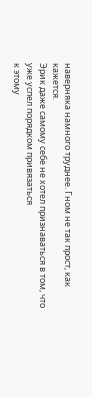наверняка намного труднее. Гном не так прост, как кажется.
Эрик даже самому себе не хотел признаваться в том, что уже успел порядком привязаться
к этому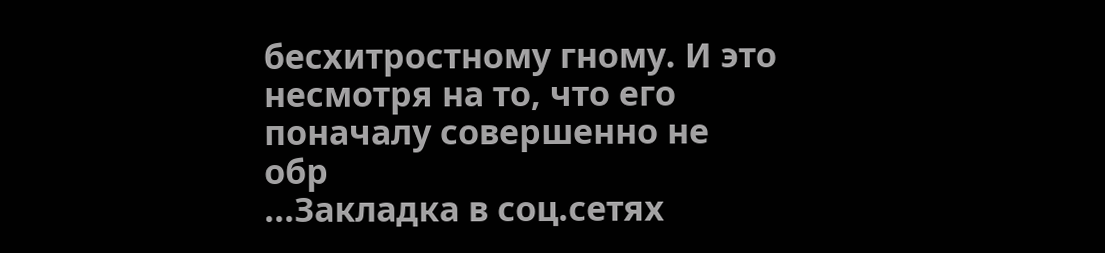бесхитростному гному. И это несмотря на то, что его поначалу совершенно не
обр
...Закладка в соц.сетях